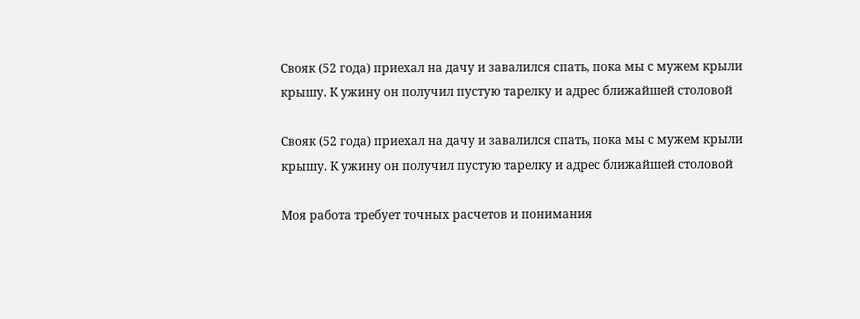Свояк (52 года) приехал на дачу и завалился спать, пока мы с мужем крыли крышу. К ужину он получил пустую тарелку и адрес ближайшей столовой

Свояк (52 года) приехал на дачу и завалился спать, пока мы с мужем крыли крышу. К ужину он получил пустую тарелку и адрес ближайшей столовой

Моя работа требует точных расчетов и понимания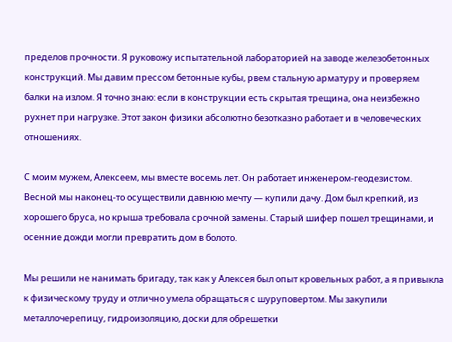пределов прочности. Я руковожу испытательной лабораторией на заводе железобетонных конструкций. Мы давим прессом бетонные кубы, рвем стальную арматуру и проверяем балки на излом. Я точно знаю: если в конструкции есть скрытая трещина, она неизбежно рухнет при нагрузке. Этот закон физики абсолютно безотказно работает и в человеческих отношениях.

С моим мужем, Алексеем, мы вместе восемь лет. Он работает инженером-геодезистом. Весной мы наконец-то осуществили давнюю мечту — купили дачу. Дом был крепкий, из хорошего бруса, но крыша требовала срочной замены. Старый шифер пошел трещинами, и осенние дожди могли превратить дом в болото.

Мы решили не нанимать бригаду, так как у Алексея был опыт кровельных работ, а я привыкла к физическому труду и отлично умела обращаться с шуруповертом. Мы закупили металлочерепицу, гидроизоляцию, доски для обрешетки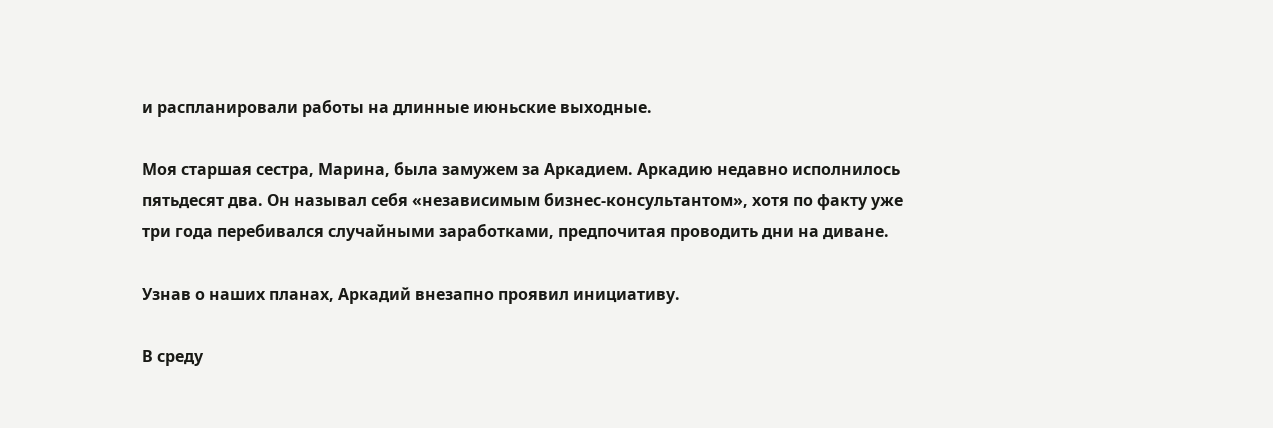и распланировали работы на длинные июньские выходные.

Моя старшая сестра, Марина, была замужем за Аркадием. Аркадию недавно исполнилось пятьдесят два. Он называл себя «независимым бизнес-консультантом», хотя по факту уже три года перебивался случайными заработками, предпочитая проводить дни на диване.

Узнав о наших планах, Аркадий внезапно проявил инициативу.

В среду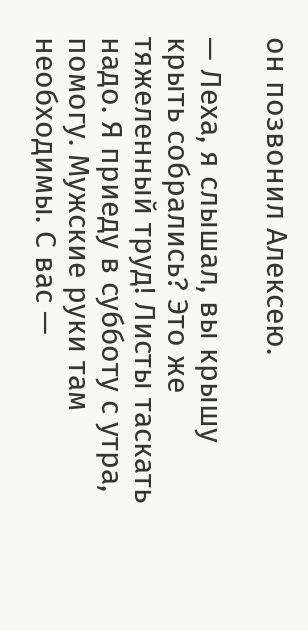он позвонил Алексею.

— Леха, я слышал, вы крышу крыть собрались? Это же тяжеленный труд! Листы таскать надо. Я приеду в субботу с утра, помогу. Мужские руки там необходимы. С вас —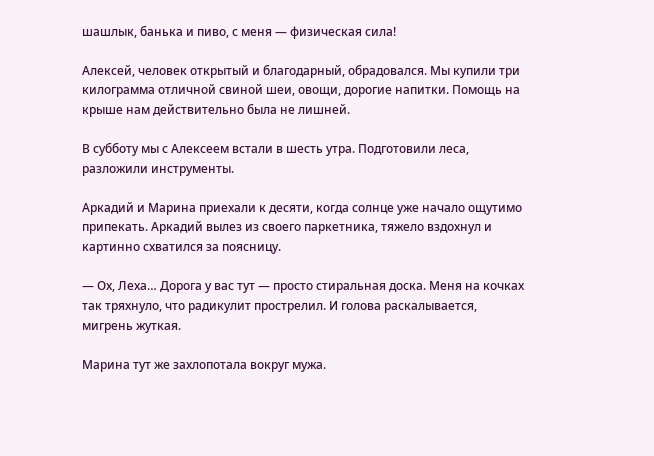шашлык, банька и пиво, с меня — физическая сила!

Алексей, человек открытый и благодарный, обрадовался. Мы купили три килограмма отличной свиной шеи, овощи, дорогие напитки. Помощь на крыше нам действительно была не лишней.

В субботу мы с Алексеем встали в шесть утра. Подготовили леса, разложили инструменты.

Аркадий и Марина приехали к десяти, когда солнце уже начало ощутимо припекать. Аркадий вылез из своего паркетника, тяжело вздохнул и картинно схватился за поясницу.

— Ох, Леха… Дорога у вас тут — просто стиральная доска. Меня на кочках так тряхнуло, что радикулит прострелил. И голова раскалывается, мигрень жуткая.

Марина тут же захлопотала вокруг мужа.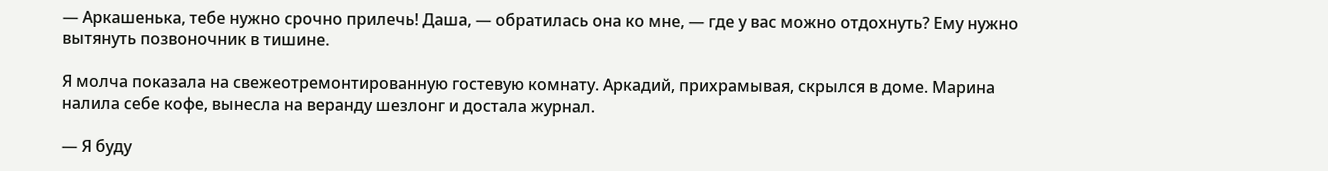— Аркашенька, тебе нужно срочно прилечь! Даша, — обратилась она ко мне, — где у вас можно отдохнуть? Ему нужно вытянуть позвоночник в тишине.

Я молча показала на свежеотремонтированную гостевую комнату. Аркадий, прихрамывая, скрылся в доме. Марина налила себе кофе, вынесла на веранду шезлонг и достала журнал.

— Я буду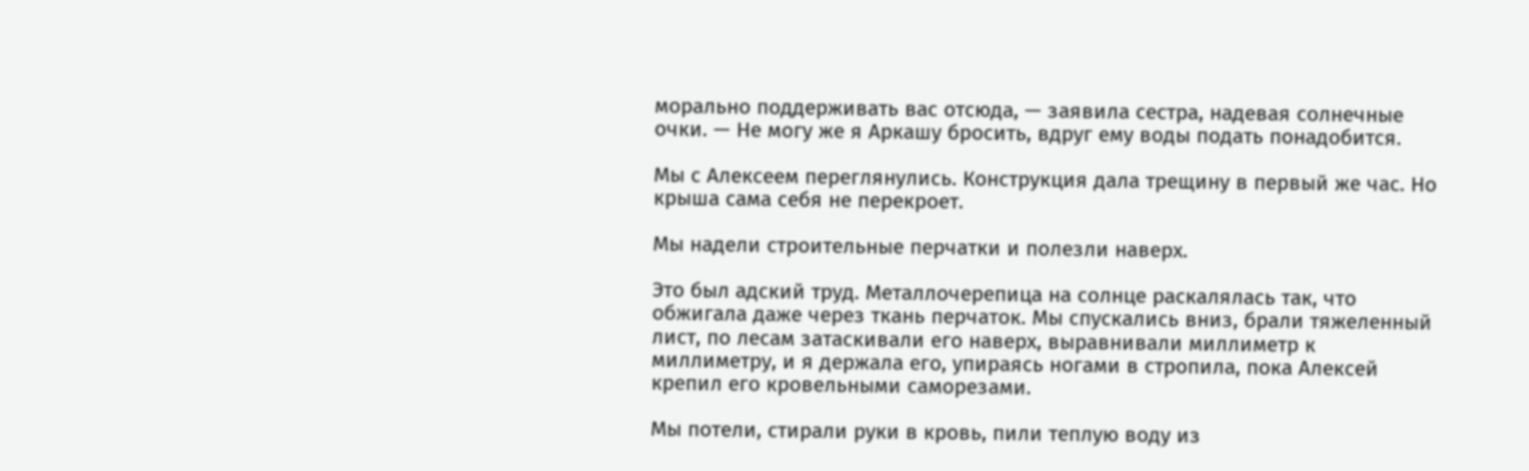морально поддерживать вас отсюда, — заявила сестра, надевая солнечные очки. — Не могу же я Аркашу бросить, вдруг ему воды подать понадобится.

Мы с Алексеем переглянулись. Конструкция дала трещину в первый же час. Но крыша сама себя не перекроет.

Мы надели строительные перчатки и полезли наверх.

Это был адский труд. Металлочерепица на солнце раскалялась так, что обжигала даже через ткань перчаток. Мы спускались вниз, брали тяжеленный лист, по лесам затаскивали его наверх, выравнивали миллиметр к миллиметру, и я держала его, упираясь ногами в стропила, пока Алексей крепил его кровельными саморезами.

Мы потели, стирали руки в кровь, пили теплую воду из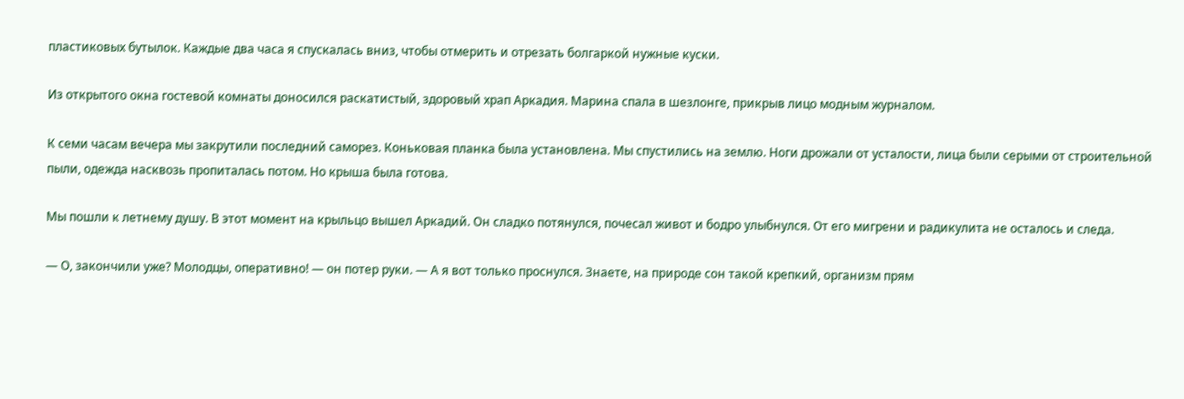пластиковых бутылок. Каждые два часа я спускалась вниз, чтобы отмерить и отрезать болгаркой нужные куски.

Из открытого окна гостевой комнаты доносился раскатистый, здоровый храп Аркадия. Марина спала в шезлонге, прикрыв лицо модным журналом.

К семи часам вечера мы закрутили последний саморез. Коньковая планка была установлена. Мы спустились на землю. Ноги дрожали от усталости, лица были серыми от строительной пыли, одежда насквозь пропиталась потом. Но крыша была готова.

Мы пошли к летнему душу. В этот момент на крыльцо вышел Аркадий. Он сладко потянулся, почесал живот и бодро улыбнулся. От его мигрени и радикулита не осталось и следа.

— О, закончили уже? Молодцы, оперативно! — он потер руки. — А я вот только проснулся. Знаете, на природе сон такой крепкий, организм прям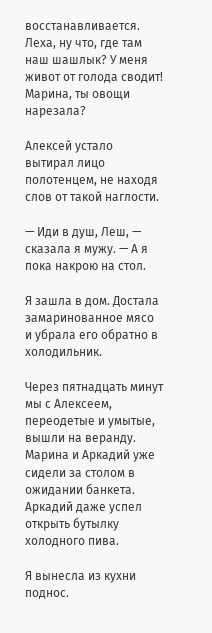восстанавливается. Леха, ну что, где там наш шашлык? У меня живот от голода сводит! Марина, ты овощи нарезала?

Алексей устало вытирал лицо полотенцем, не находя слов от такой наглости.

— Иди в душ, Леш, — сказала я мужу. — А я пока накрою на стол.

Я зашла в дом. Достала замаринованное мясо и убрала его обратно в холодильник.

Через пятнадцать минут мы с Алексеем, переодетые и умытые, вышли на веранду. Марина и Аркадий уже сидели за столом в ожидании банкета. Аркадий даже успел открыть бутылку холодного пива.

Я вынесла из кухни поднос.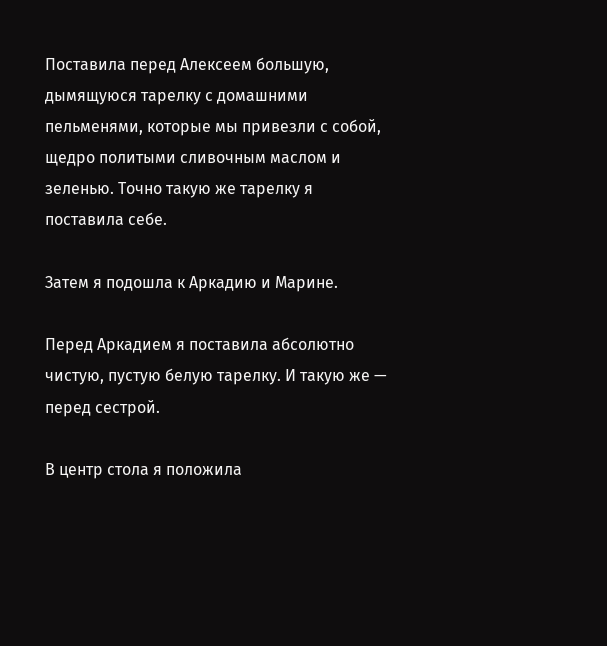Поставила перед Алексеем большую, дымящуюся тарелку с домашними пельменями, которые мы привезли с собой, щедро политыми сливочным маслом и зеленью. Точно такую же тарелку я поставила себе.

Затем я подошла к Аркадию и Марине.

Перед Аркадием я поставила абсолютно чистую, пустую белую тарелку. И такую же — перед сестрой.

В центр стола я положила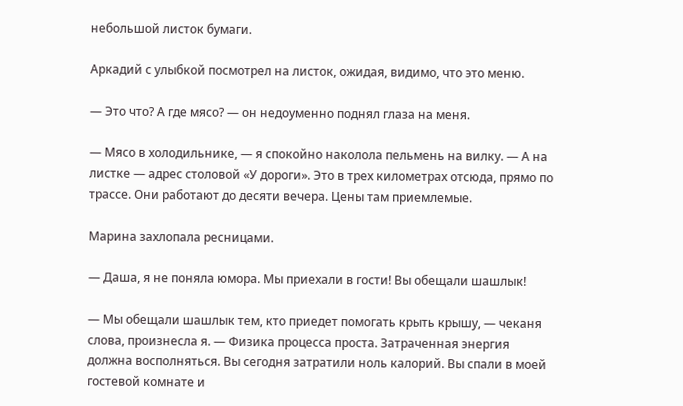небольшой листок бумаги.

Аркадий с улыбкой посмотрел на листок, ожидая, видимо, что это меню.

— Это что? А где мясо? — он недоуменно поднял глаза на меня.

— Мясо в холодильнике, — я спокойно наколола пельмень на вилку. — А на листке — адрес столовой «У дороги». Это в трех километрах отсюда, прямо по трассе. Они работают до десяти вечера. Цены там приемлемые.

Марина захлопала ресницами.

— Даша, я не поняла юмора. Мы приехали в гости! Вы обещали шашлык!

— Мы обещали шашлык тем, кто приедет помогать крыть крышу, — чеканя слова, произнесла я. — Физика процесса проста. Затраченная энергия должна восполняться. Вы сегодня затратили ноль калорий. Вы спали в моей гостевой комнате и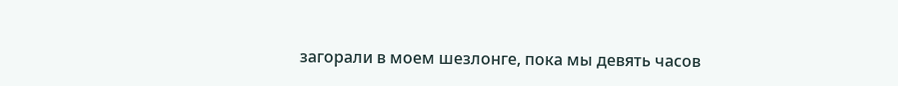загорали в моем шезлонге, пока мы девять часов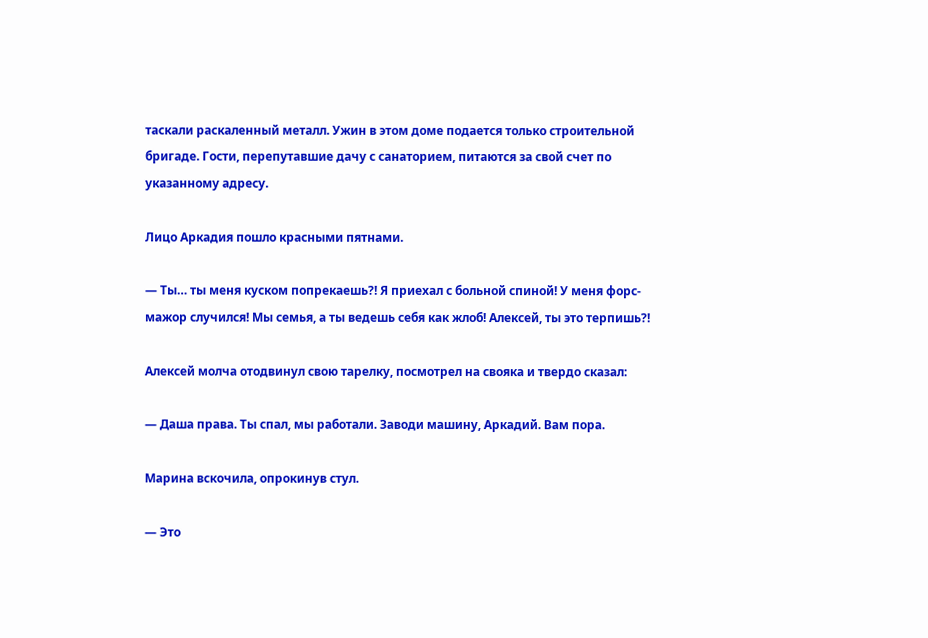таскали раскаленный металл. Ужин в этом доме подается только строительной бригаде. Гости, перепутавшие дачу с санаторием, питаются за свой счет по указанному адресу.

Лицо Аркадия пошло красными пятнами.

— Ты… ты меня куском попрекаешь?! Я приехал с больной спиной! У меня форс-мажор случился! Мы семья, а ты ведешь себя как жлоб! Алексей, ты это терпишь?!

Алексей молча отодвинул свою тарелку, посмотрел на свояка и твердо сказал:

— Даша права. Ты спал, мы работали. Заводи машину, Аркадий. Вам пора.

Марина вскочила, опрокинув стул.

— Это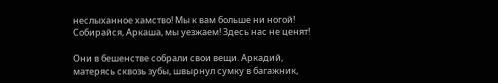неслыханное хамство! Мы к вам больше ни ногой! Собирайся, Аркаша, мы уезжаем! Здесь нас не ценят!

Они в бешенстве собрали свои вещи. Аркадий, матерясь сквозь зубы, швырнул сумку в багажник,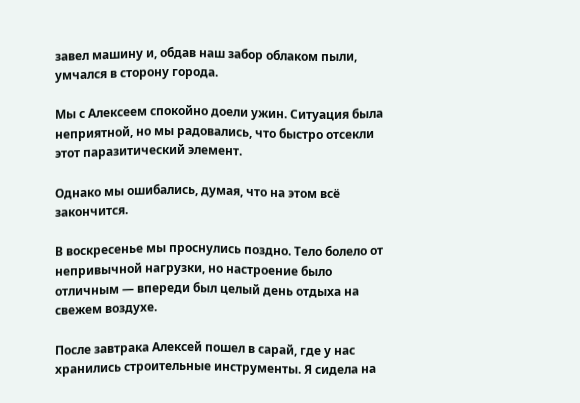завел машину и, обдав наш забор облаком пыли, умчался в сторону города.

Мы с Алексеем спокойно доели ужин. Ситуация была неприятной, но мы радовались, что быстро отсекли этот паразитический элемент.

Однако мы ошибались, думая, что на этом всё закончится.

В воскресенье мы проснулись поздно. Тело болело от непривычной нагрузки, но настроение было отличным — впереди был целый день отдыха на свежем воздухе.

После завтрака Алексей пошел в сарай, где у нас хранились строительные инструменты. Я сидела на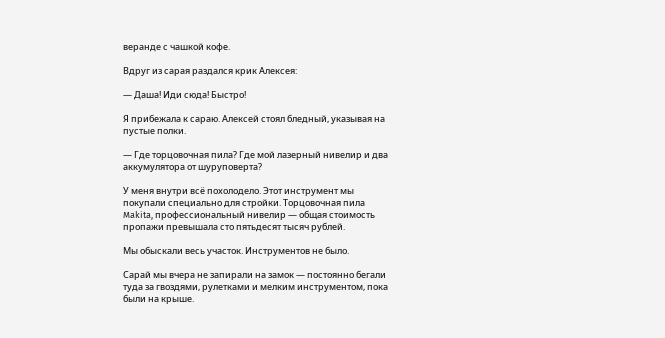веранде с чашкой кофе.

Вдруг из сарая раздался крик Алексея:

— Даша! Иди сюда! Быстро!

Я прибежала к сараю. Алексей стоял бледный, указывая на пустые полки.

— Где торцовочная пила? Где мой лазерный нивелир и два аккумулятора от шуруповерта?

У меня внутри всё похолодело. Этот инструмент мы покупали специально для стройки. Торцовочная пила Makita, профессиональный нивелир — общая стоимость пропажи превышала сто пятьдесят тысяч рублей.

Мы обыскали весь участок. Инструментов не было.

Сарай мы вчера не запирали на замок — постоянно бегали туда за гвоздями, рулетками и мелким инструментом, пока были на крыше.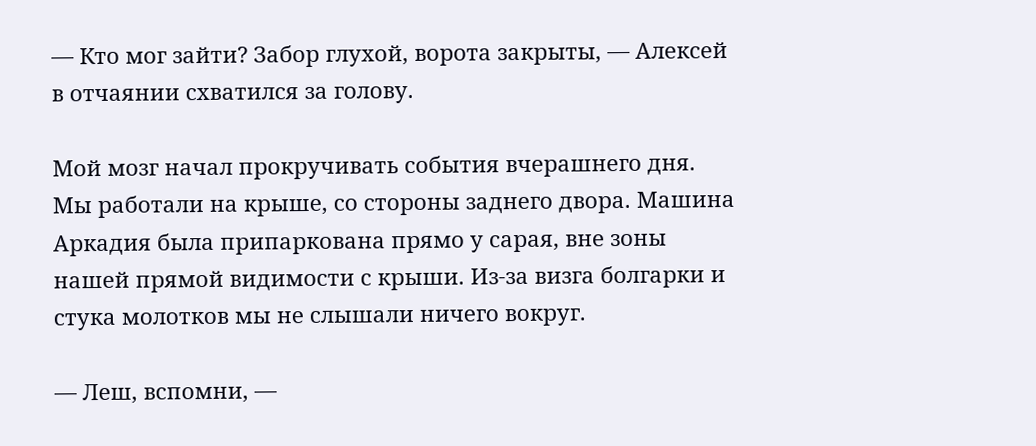— Кто мог зайти? Забор глухой, ворота закрыты, — Алексей в отчаянии схватился за голову.

Мой мозг начал прокручивать события вчерашнего дня. Мы работали на крыше, со стороны заднего двора. Машина Аркадия была припаркована прямо у сарая, вне зоны нашей прямой видимости с крыши. Из-за визга болгарки и стука молотков мы не слышали ничего вокруг.

— Леш, вспомни, —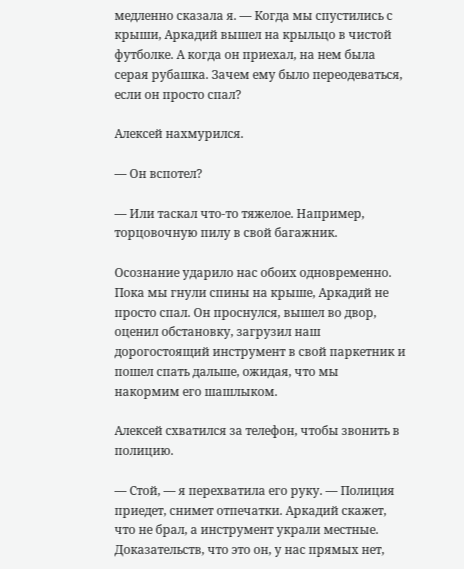медленно сказала я. — Когда мы спустились с крыши, Аркадий вышел на крыльцо в чистой футболке. А когда он приехал, на нем была серая рубашка. Зачем ему было переодеваться, если он просто спал?

Алексей нахмурился.

— Он вспотел?

— Или таскал что-то тяжелое. Например, торцовочную пилу в свой багажник.

Осознание ударило нас обоих одновременно. Пока мы гнули спины на крыше, Аркадий не просто спал. Он проснулся, вышел во двор, оценил обстановку, загрузил наш дорогостоящий инструмент в свой паркетник и пошел спать дальше, ожидая, что мы накормим его шашлыком.

Алексей схватился за телефон, чтобы звонить в полицию.

— Стой, — я перехватила его руку. — Полиция приедет, снимет отпечатки. Аркадий скажет, что не брал, а инструмент украли местные. Доказательств, что это он, у нас прямых нет,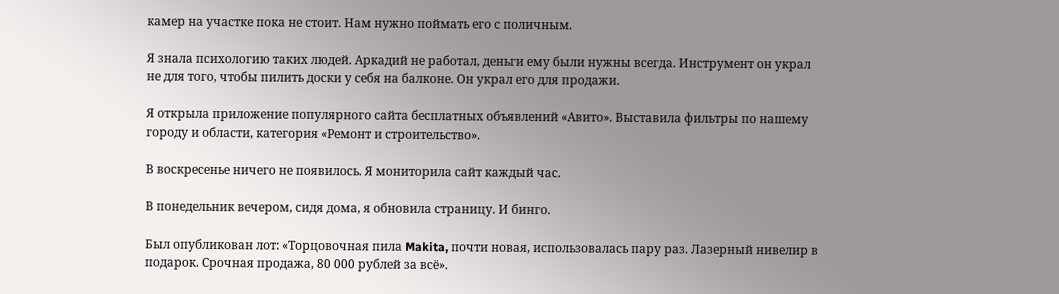камер на участке пока не стоит. Нам нужно поймать его с поличным.

Я знала психологию таких людей. Аркадий не работал, деньги ему были нужны всегда. Инструмент он украл не для того, чтобы пилить доски у себя на балконе. Он украл его для продажи.

Я открыла приложение популярного сайта бесплатных объявлений «Авито». Выставила фильтры по нашему городу и области, категория «Ремонт и строительство».

В воскресенье ничего не появилось. Я мониторила сайт каждый час.

В понедельник вечером, сидя дома, я обновила страницу. И бинго.

Был опубликован лот: «Торцовочная пила Makita, почти новая, использовалась пару раз. Лазерный нивелир в подарок. Срочная продажа, 80 000 рублей за всё».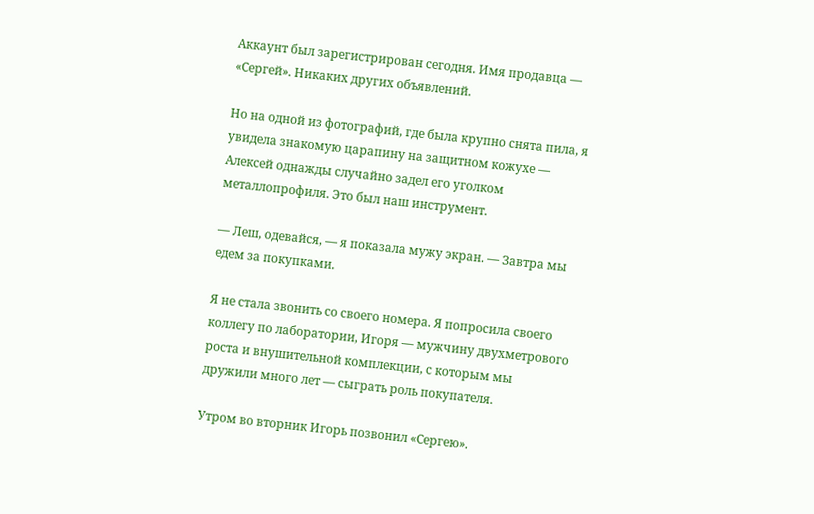Аккаунт был зарегистрирован сегодня. Имя продавца — «Сергей». Никаких других объявлений.

Но на одной из фотографий, где была крупно снята пила, я увидела знакомую царапину на защитном кожухе — Алексей однажды случайно задел его уголком металлопрофиля. Это был наш инструмент.

— Леш, одевайся, — я показала мужу экран. — Завтра мы едем за покупками.

Я не стала звонить со своего номера. Я попросила своего коллегу по лаборатории, Игоря — мужчину двухметрового роста и внушительной комплекции, с которым мы дружили много лет — сыграть роль покупателя.

Утром во вторник Игорь позвонил «Сергею».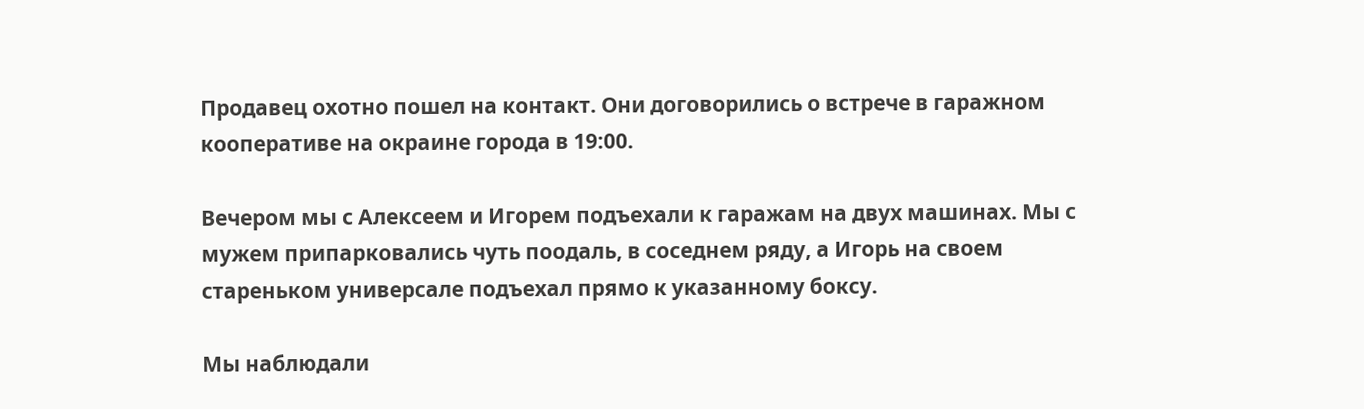Продавец охотно пошел на контакт. Они договорились о встрече в гаражном кооперативе на окраине города в 19:00.

Вечером мы с Алексеем и Игорем подъехали к гаражам на двух машинах. Мы с мужем припарковались чуть поодаль, в соседнем ряду, а Игорь на своем стареньком универсале подъехал прямо к указанному боксу.

Мы наблюдали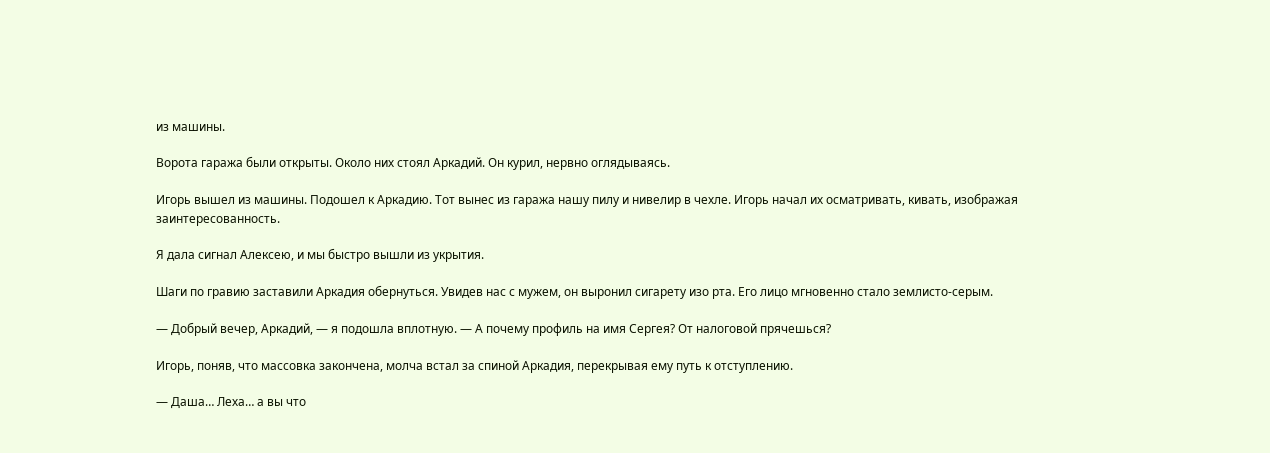из машины.

Ворота гаража были открыты. Около них стоял Аркадий. Он курил, нервно оглядываясь.

Игорь вышел из машины. Подошел к Аркадию. Тот вынес из гаража нашу пилу и нивелир в чехле. Игорь начал их осматривать, кивать, изображая заинтересованность.

Я дала сигнал Алексею, и мы быстро вышли из укрытия.

Шаги по гравию заставили Аркадия обернуться. Увидев нас с мужем, он выронил сигарету изо рта. Его лицо мгновенно стало землисто-серым.

— Добрый вечер, Аркадий, — я подошла вплотную. — А почему профиль на имя Сергея? От налоговой прячешься?

Игорь, поняв, что массовка закончена, молча встал за спиной Аркадия, перекрывая ему путь к отступлению.

— Даша… Леха… а вы что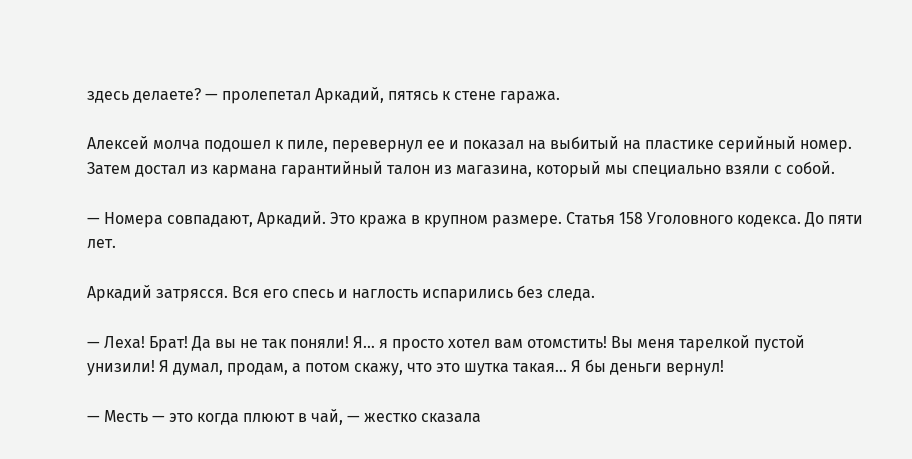здесь делаете? — пролепетал Аркадий, пятясь к стене гаража.

Алексей молча подошел к пиле, перевернул ее и показал на выбитый на пластике серийный номер. Затем достал из кармана гарантийный талон из магазина, который мы специально взяли с собой.

— Номера совпадают, Аркадий. Это кража в крупном размере. Статья 158 Уголовного кодекса. До пяти лет.

Аркадий затрясся. Вся его спесь и наглость испарились без следа.

— Леха! Брат! Да вы не так поняли! Я… я просто хотел вам отомстить! Вы меня тарелкой пустой унизили! Я думал, продам, а потом скажу, что это шутка такая… Я бы деньги вернул!

— Месть — это когда плюют в чай, — жестко сказала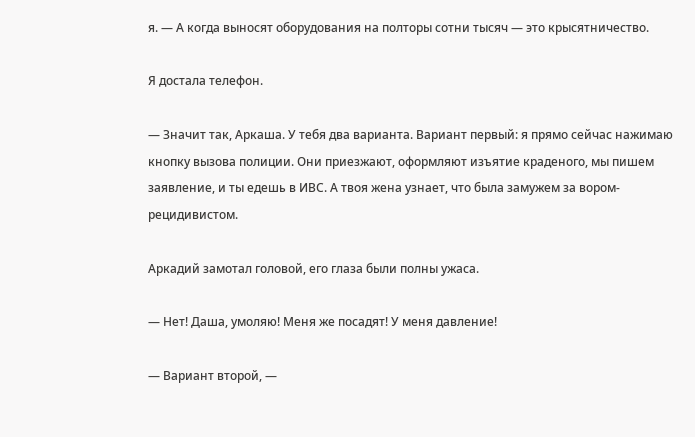я. — А когда выносят оборудования на полторы сотни тысяч — это крысятничество.

Я достала телефон.

— Значит так, Аркаша. У тебя два варианта. Вариант первый: я прямо сейчас нажимаю кнопку вызова полиции. Они приезжают, оформляют изъятие краденого, мы пишем заявление, и ты едешь в ИВС. А твоя жена узнает, что была замужем за вором-рецидивистом.

Аркадий замотал головой, его глаза были полны ужаса.

— Нет! Даша, умоляю! Меня же посадят! У меня давление!

— Вариант второй, —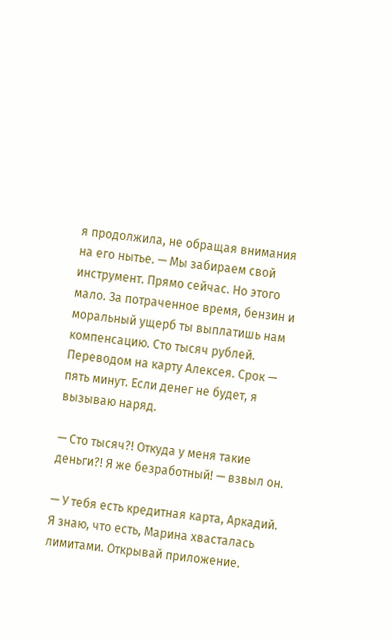я продолжила, не обращая внимания на его нытье. — Мы забираем свой инструмент. Прямо сейчас. Но этого мало. За потраченное время, бензин и моральный ущерб ты выплатишь нам компенсацию. Сто тысяч рублей. Переводом на карту Алексея. Срок — пять минут. Если денег не будет, я вызываю наряд.

— Сто тысяч?! Откуда у меня такие деньги?! Я же безработный! — взвыл он.

— У тебя есть кредитная карта, Аркадий. Я знаю, что есть, Марина хвасталась лимитами. Открывай приложение.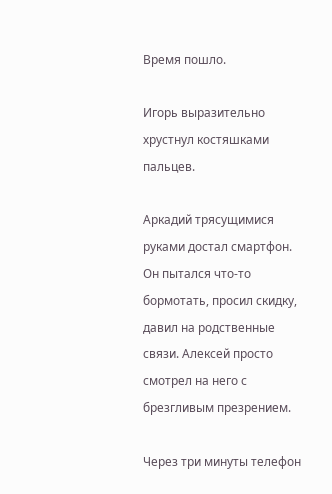Время пошло.

Игорь выразительно хрустнул костяшками пальцев.

Аркадий трясущимися руками достал смартфон. Он пытался что-то бормотать, просил скидку, давил на родственные связи. Алексей просто смотрел на него с брезгливым презрением.

Через три минуты телефон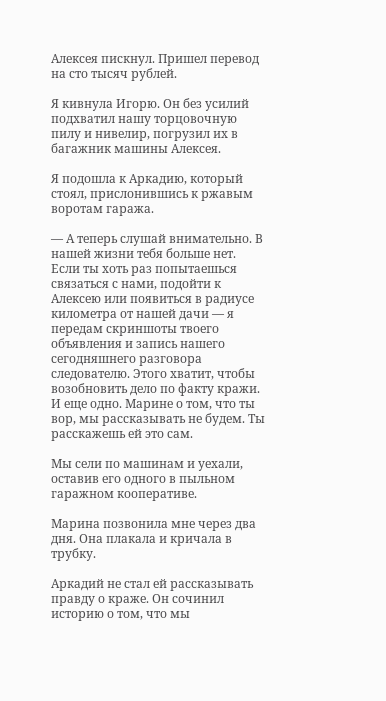Алексея пискнул. Пришел перевод на сто тысяч рублей.

Я кивнула Игорю. Он без усилий подхватил нашу торцовочную пилу и нивелир, погрузил их в багажник машины Алексея.

Я подошла к Аркадию, который стоял, прислонившись к ржавым воротам гаража.

— А теперь слушай внимательно. В нашей жизни тебя больше нет. Если ты хоть раз попытаешься связаться с нами, подойти к Алексею или появиться в радиусе километра от нашей дачи — я передам скриншоты твоего объявления и запись нашего сегодняшнего разговора следователю. Этого хватит, чтобы возобновить дело по факту кражи. И еще одно. Марине о том, что ты вор, мы рассказывать не будем. Ты расскажешь ей это сам.

Мы сели по машинам и уехали, оставив его одного в пыльном гаражном кооперативе.

Марина позвонила мне через два дня. Она плакала и кричала в трубку.

Аркадий не стал ей рассказывать правду о краже. Он сочинил историю о том, что мы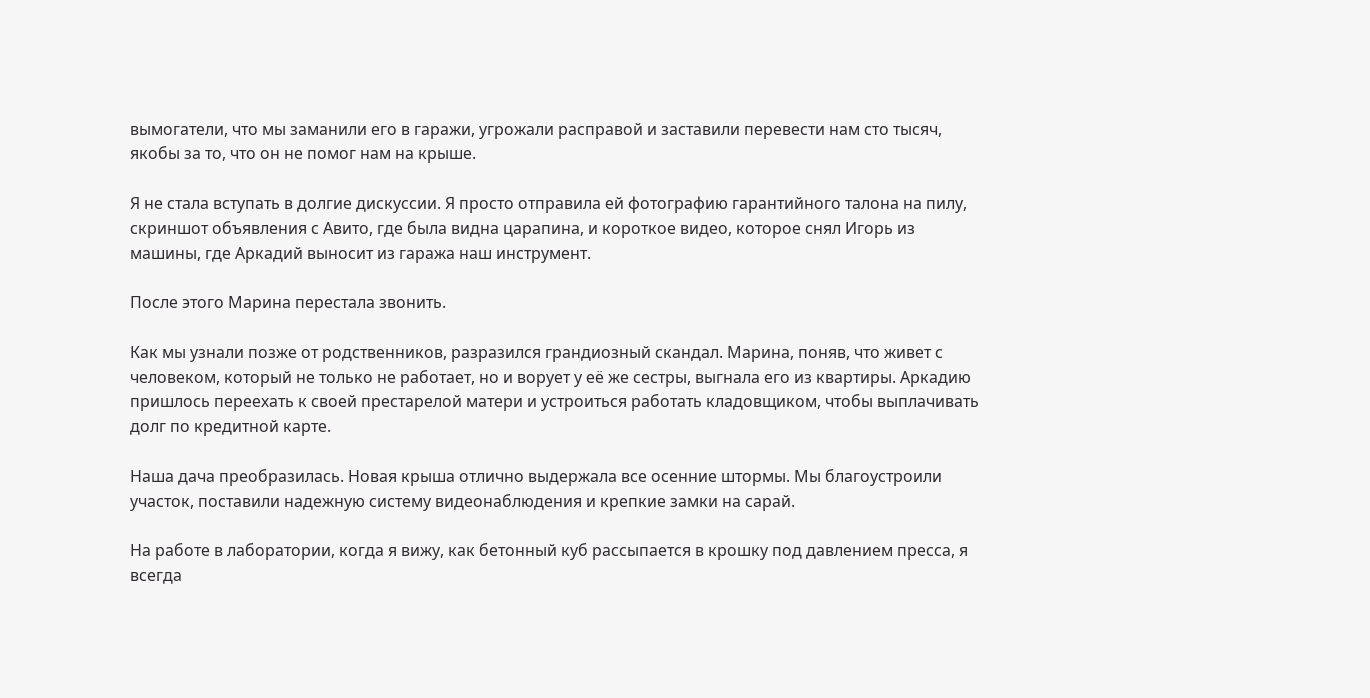вымогатели, что мы заманили его в гаражи, угрожали расправой и заставили перевести нам сто тысяч, якобы за то, что он не помог нам на крыше.

Я не стала вступать в долгие дискуссии. Я просто отправила ей фотографию гарантийного талона на пилу, скриншот объявления с Авито, где была видна царапина, и короткое видео, которое снял Игорь из машины, где Аркадий выносит из гаража наш инструмент.

После этого Марина перестала звонить.

Как мы узнали позже от родственников, разразился грандиозный скандал. Марина, поняв, что живет с человеком, который не только не работает, но и ворует у её же сестры, выгнала его из квартиры. Аркадию пришлось переехать к своей престарелой матери и устроиться работать кладовщиком, чтобы выплачивать долг по кредитной карте.

Наша дача преобразилась. Новая крыша отлично выдержала все осенние штормы. Мы благоустроили участок, поставили надежную систему видеонаблюдения и крепкие замки на сарай.

На работе в лаборатории, когда я вижу, как бетонный куб рассыпается в крошку под давлением пресса, я всегда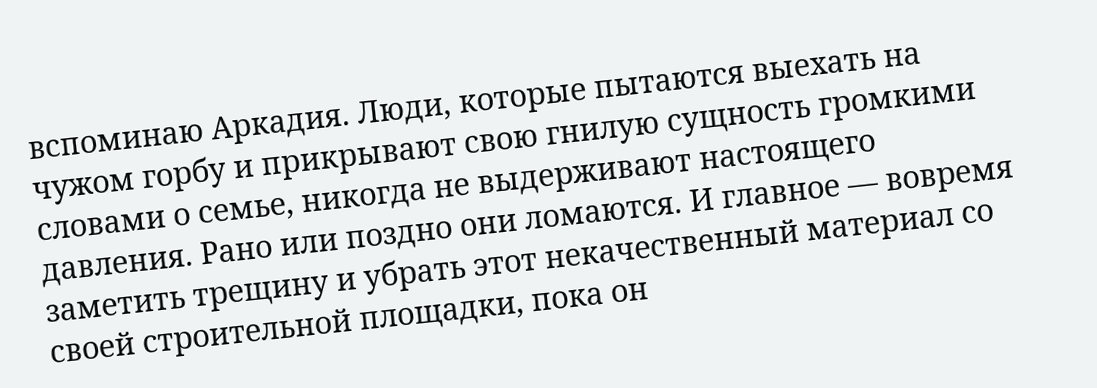вспоминаю Аркадия. Люди, которые пытаются выехать на чужом горбу и прикрывают свою гнилую сущность громкими словами о семье, никогда не выдерживают настоящего давления. Рано или поздно они ломаются. И главное — вовремя заметить трещину и убрать этот некачественный материал со своей строительной площадки, пока он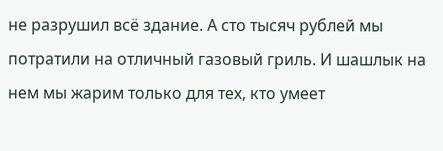не разрушил всё здание. А сто тысяч рублей мы потратили на отличный газовый гриль. И шашлык на нем мы жарим только для тех, кто умеет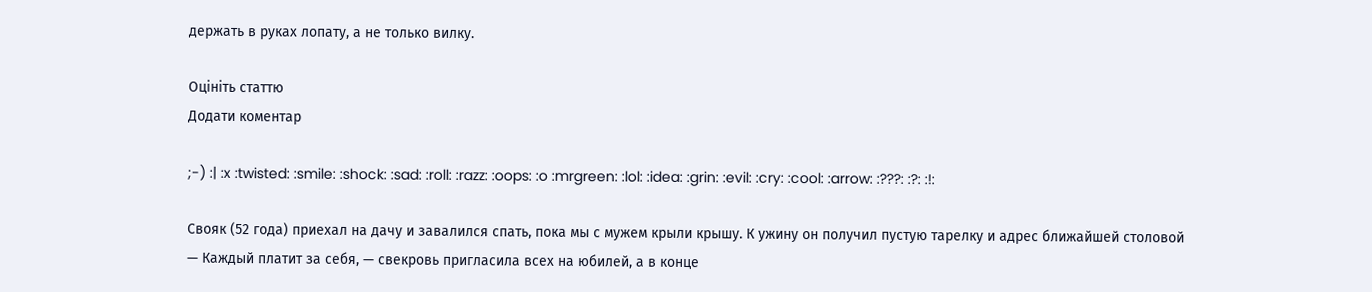держать в руках лопату, а не только вилку.

Оцініть статтю
Додати коментар

;-) :| :x :twisted: :smile: :shock: :sad: :roll: :razz: :oops: :o :mrgreen: :lol: :idea: :grin: :evil: :cry: :cool: :arrow: :???: :?: :!:

Свояк (52 года) приехал на дачу и завалился спать, пока мы с мужем крыли крышу. К ужину он получил пустую тарелку и адрес ближайшей столовой
— Каждый платит за себя, — свекровь пригласила всех на юбилей, а в конце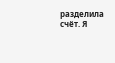разделила счёт. Я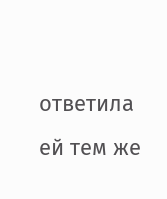ответила ей тем же